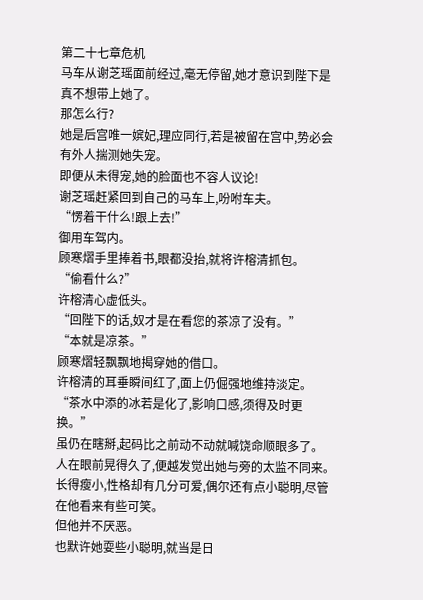第二十七章危机
马车从谢芝瑶面前经过,毫无停留,她才意识到陛下是真不想带上她了。
那怎么行?
她是后宫唯一嫔妃,理应同行,若是被留在宫中,势必会有外人揣测她失宠。
即便从未得宠,她的脸面也不容人议论!
谢芝瑶赶紧回到自己的马车上,吩咐车夫。
“愣着干什么!跟上去!”
御用车驾内。
顾寒熠手里捧着书,眼都没抬,就将许榕清抓包。
“偷看什么?”
许榕清心虚低头。
“回陛下的话,奴才是在看您的茶凉了没有。”
“本就是凉茶。”
顾寒熠轻飘飘地揭穿她的借口。
许榕清的耳垂瞬间红了,面上仍倔强地维持淡定。
“茶水中添的冰若是化了,影响口感,须得及时更换。”
虽仍在瞎掰,起码比之前动不动就喊饶命顺眼多了。
人在眼前晃得久了,便越发觉出她与旁的太监不同来。
长得瘦小,性格却有几分可爱,偶尔还有点小聪明,尽管在他看来有些可笑。
但他并不厌恶。
也默许她耍些小聪明,就当是日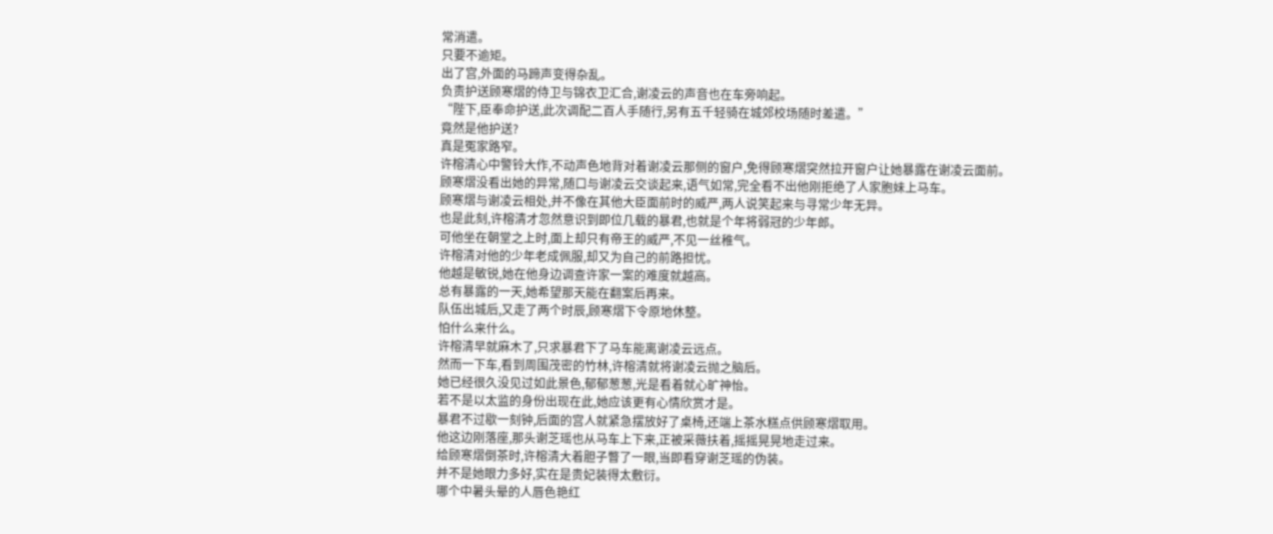常消遣。
只要不逾矩。
出了宫,外面的马蹄声变得杂乱。
负责护送顾寒熠的侍卫与锦衣卫汇合,谢凌云的声音也在车旁响起。
“陛下,臣奉命护送,此次调配二百人手随行,另有五千轻骑在城郊校场随时差遣。”
竟然是他护送?
真是冤家路窄。
许榕清心中警铃大作,不动声色地背对着谢凌云那侧的窗户,免得顾寒熠突然拉开窗户让她暴露在谢凌云面前。
顾寒熠没看出她的异常,随口与谢凌云交谈起来,语气如常,完全看不出他刚拒绝了人家胞妹上马车。
顾寒熠与谢凌云相处,并不像在其他大臣面前时的威严,两人说笑起来与寻常少年无异。
也是此刻,许榕清才忽然意识到即位几载的暴君,也就是个年将弱冠的少年郎。
可他坐在朝堂之上时,面上却只有帝王的威严,不见一丝稚气。
许榕清对他的少年老成佩服,却又为自己的前路担忧。
他越是敏锐,她在他身边调查许家一案的难度就越高。
总有暴露的一天,她希望那天能在翻案后再来。
队伍出城后,又走了两个时辰,顾寒熠下令原地休整。
怕什么来什么。
许榕清早就麻木了,只求暴君下了马车能离谢凌云远点。
然而一下车,看到周围茂密的竹林,许榕清就将谢凌云抛之脑后。
她已经很久没见过如此景色,郁郁葱葱,光是看着就心旷神怡。
若不是以太监的身份出现在此,她应该更有心情欣赏才是。
暴君不过歇一刻钟,后面的宫人就紧急摆放好了桌椅,还端上茶水糕点供顾寒熠取用。
他这边刚落座,那头谢芝瑶也从马车上下来,正被采薇扶着,摇摇晃晃地走过来。
给顾寒熠倒茶时,许榕清大着胆子瞥了一眼,当即看穿谢芝瑶的伪装。
并不是她眼力多好,实在是贵妃装得太敷衍。
哪个中暑头晕的人唇色艳红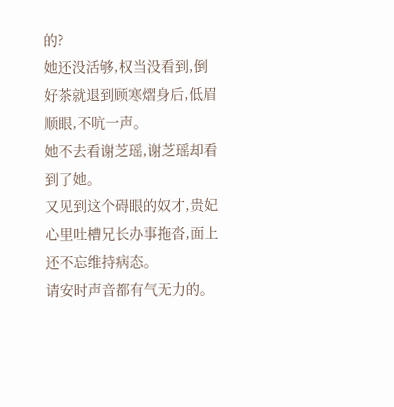的?
她还没活够,权当没看到,倒好茶就退到顾寒熠身后,低眉顺眼,不吭一声。
她不去看谢芝瑶,谢芝瑶却看到了她。
又见到这个碍眼的奴才,贵妃心里吐槽兄长办事拖沓,面上还不忘维持病态。
请安时声音都有气无力的。